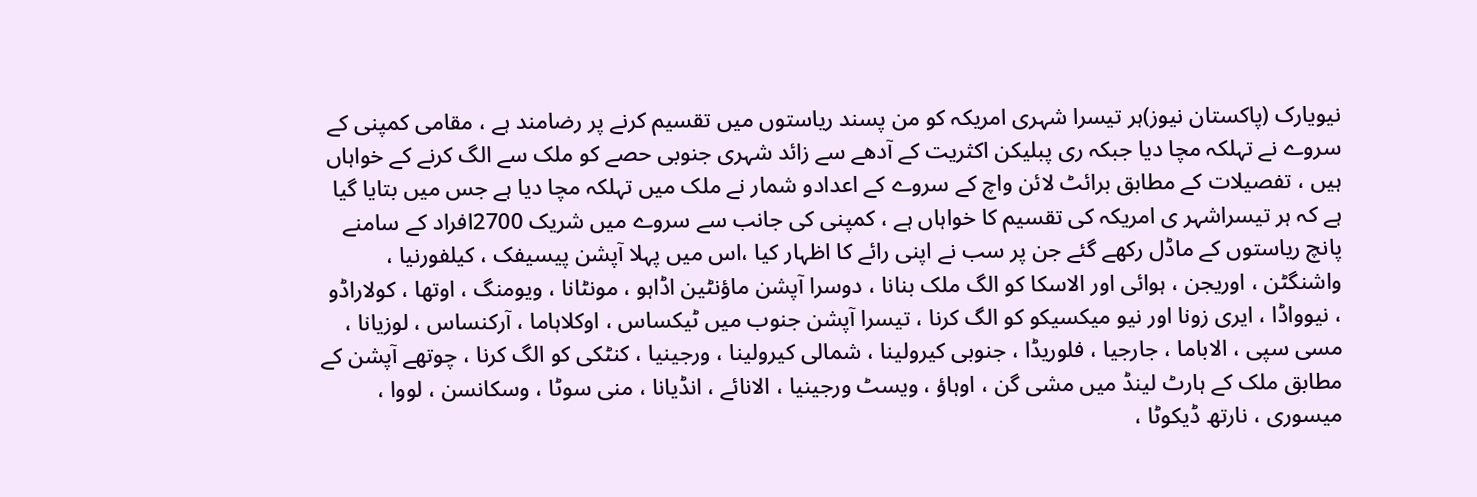نیویارک (پاکستان نیوز)ہر تیسرا شہری امریکہ کو من پسند ریاستوں میں تقسیم کرنے پر رضامند ہے ، مقامی کمپنی کے سروے نے تہلکہ مچا دیا جبکہ ری پبلیکن اکثریت کے آدھے سے زائد شہری جنوبی حصے کو ملک سے الگ کرنے کے خواہاں ہیں ، تفصیلات کے مطابق برائٹ لائن واچ کے سروے کے اعدادو شمار نے ملک میں تہلکہ مچا دیا ہے جس میں بتایا گیا ہے کہ ہر تیسراشہر ی امریکہ کی تقسیم کا خواہاں ہے ، کمپنی کی جانب سے سروے میں شریک 2700افراد کے سامنے پانچ ریاستوں کے ماڈل رکھے گئے جن پر سب نے اپنی رائے کا اظہار کیا ،اس میں پہلا آپشن پیسیفک ، کیلفورنیا ، واشنگٹن ، اوریجن ، ہوائی اور الاسکا کو الگ ملک بنانا ، دوسرا آپشن ماؤنٹین اڈاہو ، مونٹانا ، ویومنگ ، اوتھا ، کولاراڈو ، نیوواڈا ، ایری زونا اور نیو میکسیکو کو الگ کرنا ، تیسرا آپشن جنوب میں ٹیکساس ، اوکلاہاما ، آرکنساس ، لوزیانا ، مسی سپی ، الاباما ، جارجیا ، فلوریڈا ، جنوبی کیرولینا ، شمالی کیرولینا ، ورجینیا ، کنٹکی کو الگ کرنا ، چوتھے آپشن کے مطابق ملک کے ہارٹ لینڈ میں مشی گن ، اوہاؤ ، ویسٹ ورجینیا ، الانائے ، انڈیانا ، منی سوٹا ، وسکانسن ، لووا ، میسوری ، نارتھ ڈیکوٹا ،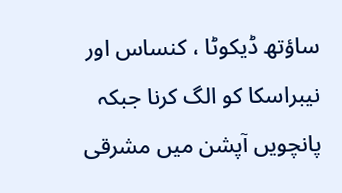ساؤتھ ڈیکوٹا ، کنساس اور نیبراسکا کو الگ کرنا جبکہ پانچویں آپشن میں مشرقی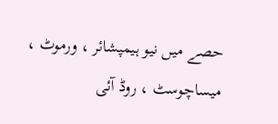حصے میں نیو ہیمپشائر ، ورموٹ ، میساچوسٹ ، روڈ آئی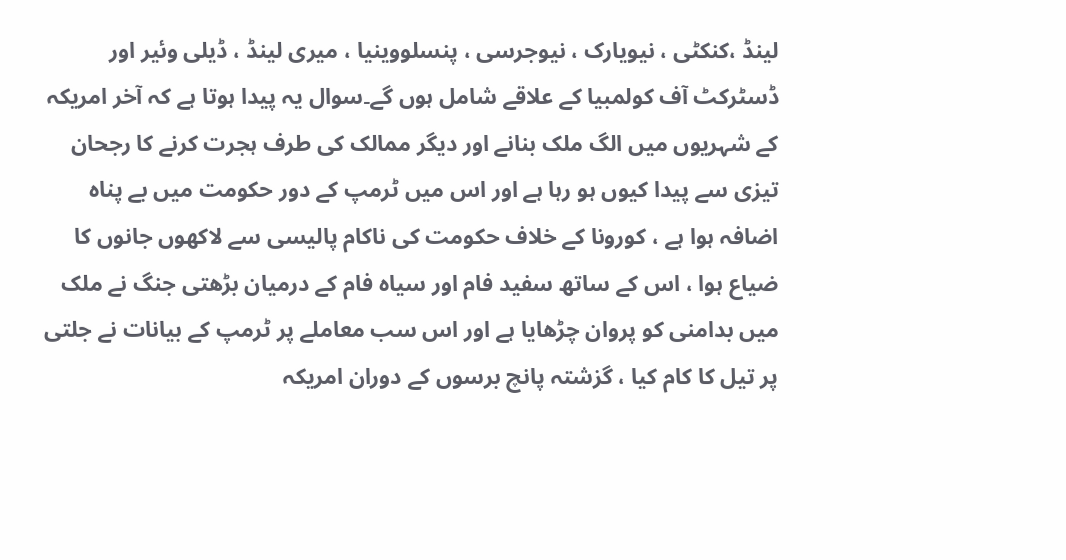لینڈ ،کنکٹی ، نیویارک ، نیوجرسی ، پنسلووینیا ، میری لینڈ ، ڈیلی وئیر اور ڈسٹرکٹ آف کولمبیا کے علاقے شامل ہوں گے۔سوال یہ پیدا ہوتا ہے کہ آخر امریکہ کے شہریوں میں الگ ملک بنانے اور دیگر ممالک کی طرف ہجرت کرنے کا رجحان تیزی سے پیدا کیوں ہو رہا ہے اور اس میں ٹرمپ کے دور حکومت میں بے پناہ اضافہ ہوا ہے ، کورونا کے خلاف حکومت کی ناکام پالیسی سے لاکھوں جانوں کا ضیاع ہوا ، اس کے ساتھ سفید فام اور سیاہ فام کے درمیان بڑھتی جنگ نے ملک میں بدامنی کو پروان چڑھایا ہے اور اس سب معاملے پر ٹرمپ کے بیانات نے جلتی پر تیل کا کام کیا ، گزشتہ پانچ برسوں کے دوران امریکہ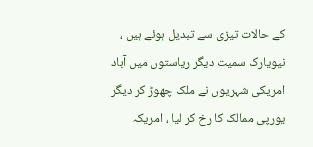کے حالات تیزی سے تبدیل ہوئے ہیں ، نیویارک سمیت دیگر ریاستوں میں آباد امریکی شہریوں نے ملک چھوڑ کر دیگر یورپی ممالک کا رخ کر لیا ، امریکہ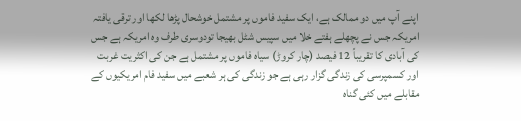اپنے آپ میں دو ممالک ہے، ایک سفید فاموں پر مشتمل خوشحال پڑھا لکھا اور ترقی یافتہ امریکہ جس نے پچھلے ہفتے خلا میں سپیس شٹل بھیجا تودوسری طرف وہ امریکہ ہے جس کی آبادی کا تقریباً 12 فیصد (چار کروڑ) سیاہ فاموں پر مشتمل ہے جن کی اکثریت غربت اور کسمپرسی کی زندگی گزار رہی ہے جو زندگی کی ہر شعبے میں سفید فام امریکیوں کے مقابلے میں کئی گناہ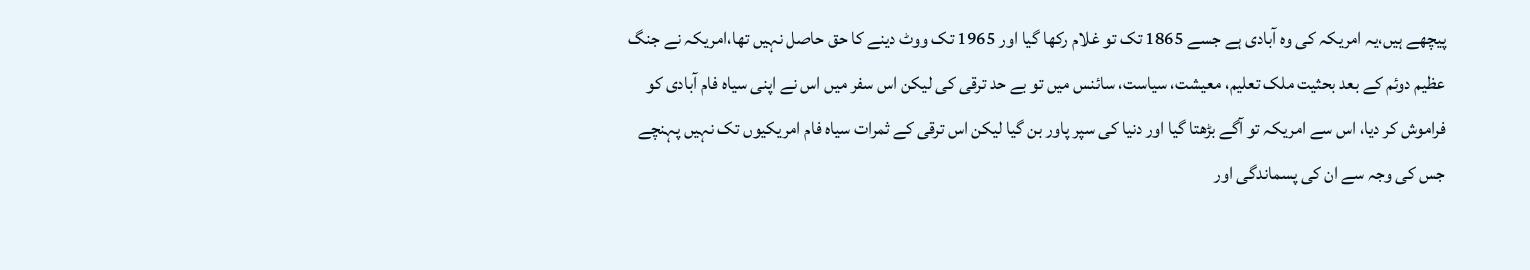پیچھے ہیں،یہ امریکہ کی وہ آبادی ہے جسے 1865 تک تو غلام رکھا گیا اور 1965 تک ووٹ دینے کا حق حاصل نہیں تھا،امریکہ نے جنگ عظیم دوئم کے بعد بحثیت ملک تعلیم، معیشت، سیاست، سائنس میں تو بے حد ترقی کی لیکن اس سفر میں اس نے اپنی سیاہ فام آبادی کو فراموش کر دیا، اس سے امریکہ تو آگے بڑھتا گیا اور دنیا کی سپر پاور بن گیا لیکن اس ترقی کے ثمرات سیاہ فام امریکیوں تک نہیں پہنچے جس کی وجہ سے ان کی پسماندگی اور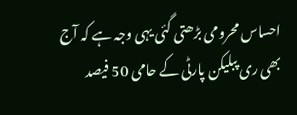احساس محرومی بڑھتی گئی یہی وجہ ہے کہ آج بھی ری پبلیکن پارٹی کے حامی 50 فیصد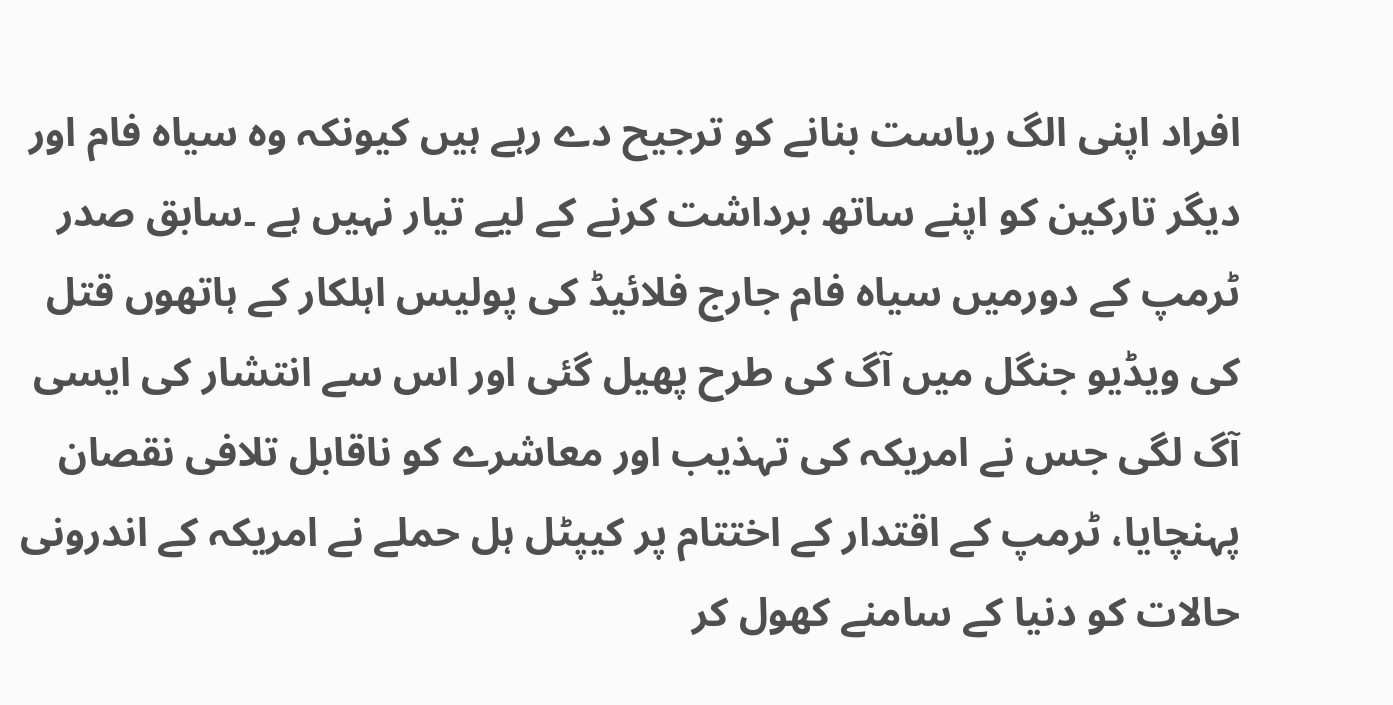افراد اپنی الگ ریاست بنانے کو ترجیح دے رہے ہیں کیونکہ وہ سیاہ فام اور دیگر تارکین کو اپنے ساتھ برداشت کرنے کے لیے تیار نہیں ہے ۔سابق صدر ٹرمپ کے دورمیں سیاہ فام جارج فلائیڈ کی پولیس اہلکار کے ہاتھوں قتل کی ویڈیو جنگل میں آگ کی طرح پھیل گئی اور اس سے انتشار کی ایسی آگ لگی جس نے امریکہ کی تہذیب اور معاشرے کو ناقابل تلافی نقصان پہنچایا، ٹرمپ کے اقتدار کے اختتام پر کیپٹل ہل حملے نے امریکہ کے اندرونی حالات کو دنیا کے سامنے کھول کر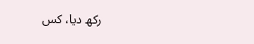رکھ دیا، کس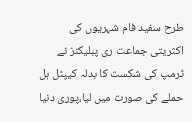طرح سفید فام شہریوں کی اکثریتی جماعت ری پبلیکنز نے ٹرمپ کی شکست کا بدلہ کیپٹل ہل حملے کی صورت میں لیا،پوری دنیا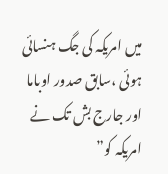میں امریکہ کی جگ ہنسائی ہوئی ،سابق صدور اوباما اور جارج بش تک نے امریکہ کو”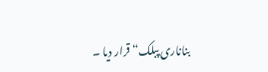بناناری پبلک“قرار دیا ۔